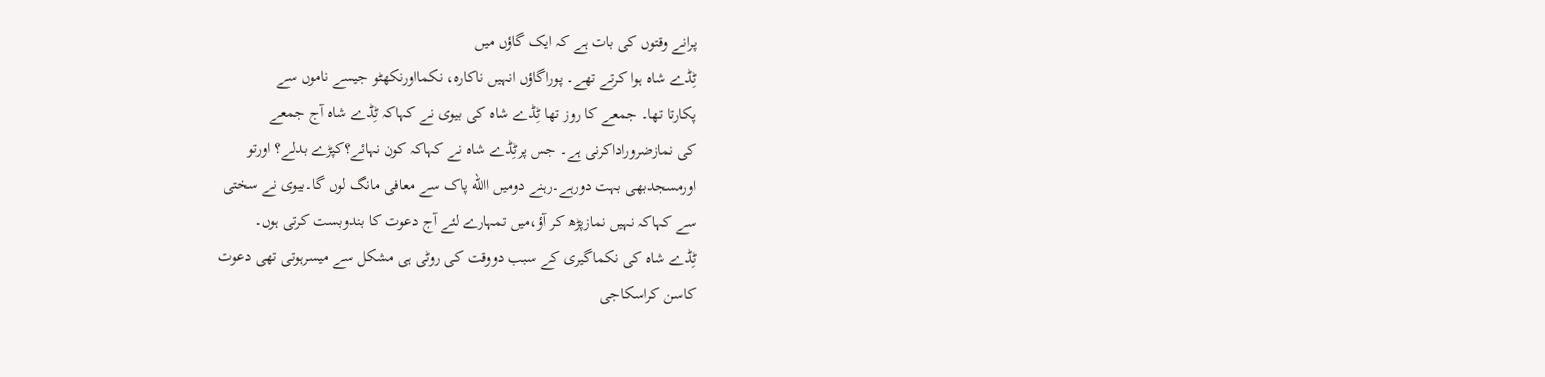پرانے وقتوں کی بات ہے کہ ایک گاؤں میں
ٹِڈے شاہ ہوا کرتے تھے۔ پوراگاؤں انہیں ناکارہ، نکمااورنکھٹو جیسے ناموں سے
پکارتا تھا۔ جمعے کا روز تھا ٹِڈے شاہ کی بیوی نے کہاکہ ٹِڈے شاہ آج جمعے
کی نمازضروراداکرنی ہے۔ جس پرٹِڈے شاہ نے کہاکہ کون نہائے؟کپڑے بدلے؟ اورتو
اورمسجدبھی بہت دورہے۔رہنے دومیں االله پاک سے معافی مانگ لوں گا۔بیوی نے سختی
سے کہاکہ نہیں نمازپڑھ کر آؤ،میں تمہارے لئے آج دعوت کا بندوبست کرتی ہوں۔
ٹِڈے شاہ کی نکماگیری کے سبب دووقت کی روٹی ہی مشکل سے میسرہوتی تھی دعوت
کاسن کراسکاجی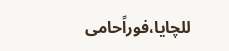للچایا،فوراًحامی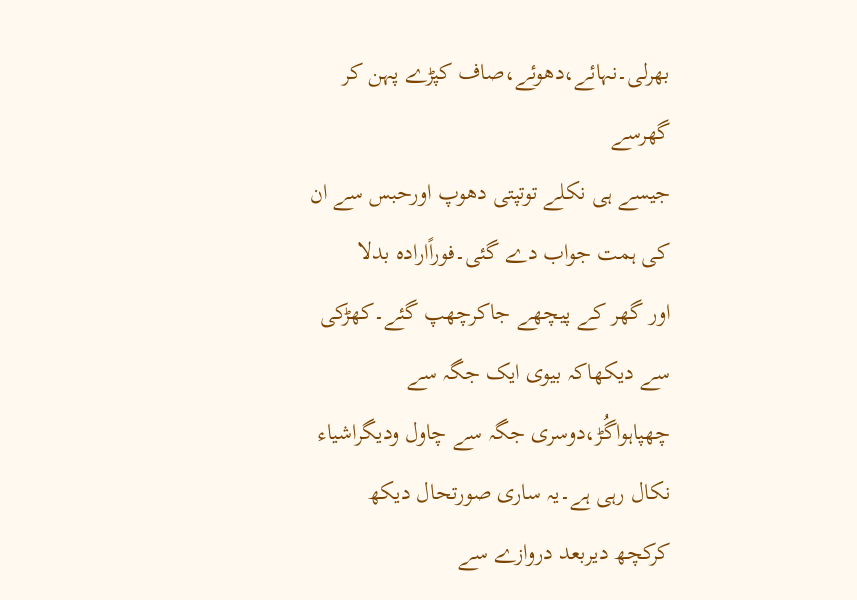بھرلی۔نہائے،دھوئے،صاف کپڑے پہن کر گھرسے
جیسے ہی نکلے توتپتی دھوپ اورحبس سے ان کی ہمت جواب دے گئی۔فوراًارادہ بدلا
اور گھر کے پیچھے جاکرچھپ گئے۔کھڑکی سے دیکھاکہ بیوی ایک جگہ سے
چھپاہواگُڑ،دوسری جگہ سے چاول ودیگراشیاء نکال رہی ہے۔یہ ساری صورتحال دیکھ
کرکچھ دیربعد دروازے سے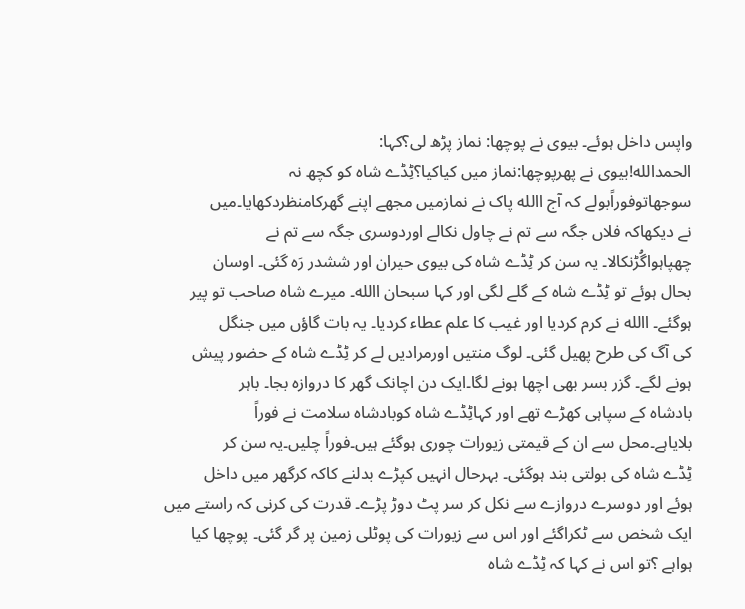واپس داخل ہوئے۔ بیوی نے پوچھا: نماز پڑھ لی؟کہا:
الحمدالله!بیوی نے پھرپوچھا:نماز میں کیاکیا؟ٹِڈے شاہ کو کچھ نہ
سوجھاتوفوراًبولے کہ آج االله پاک نے نمازمیں مجھے اپنے گھرکامنظردکھایا۔میں
نے دیکھاکہ فلاں جگہ سے تم نے چاول نکالے اوردوسری جگہ سے تم نے
چھپاہواگُڑنکالا۔ یہ سن کر ٹِڈے شاہ کی بیوی حیران اور ششدر رَہ گئی۔ اوسان
بحال ہوئے تو ٹِڈے شاہ کے گلے لگی اور کہا سبحان االله۔ میرے شاہ صاحب تو پیر
ہوگئے۔ االله نے کرم کردیا اور غیب کا علم عطاء کردیا۔ یہ بات گاؤں میں جنگل
کی آگ کی طرح پھیل گئی۔ لوگ منتیں اورمرادیں لے کر ٹِڈے شاہ کے حضور پیش
ہونے لگے۔ گزر بسر بھی اچھا ہونے لگا۔ایک دن اچانک گھر کا دروازہ بجا۔ باہر
بادشاہ کے سپاہی کھڑے تھے اور کہاٹِڈے شاہ کوبادشاہ سلامت نے فوراً
بلایاہے۔محل سے ان کے قیمتی زیورات چوری ہوگئے ہیں۔فوراً چلیں۔یہ سن کر
ٹِڈے شاہ کی بولتی بند ہوگئی۔ بہرحال انہیں کپڑے بدلنے کاکہ کرگھر میں داخل
ہوئے اور دوسرے دروازے سے نکل کر سر پٹ دوڑ پڑے۔ قدرت کی کرنی کہ راستے میں
ایک شخص سے ٹکراگئے اور اس سے زیورات کی پوٹلی زمین پر گر گئی۔ پوچھا کیا
ہواہے ؟تو اس نے کہا کہ ٹِڈے شاہ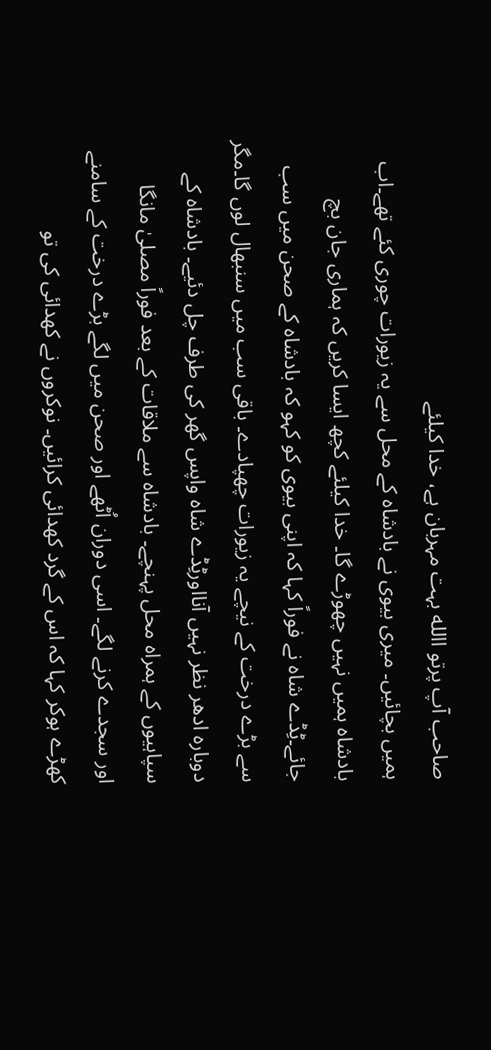صاحب آپ پرتو االله بہت مہربان ہے، خدا کیلئے
ہمیں بچائیں۔ میری بیوی نے بادشاہ کے محل سے یہ زیورات چوری کئے تھے۔اب
بادشاہ ہمیں نہیں چھوڑے گا۔ خدا کیلئے کچھ ایسا کریں کہ ہماری جان بچ
جائے۔ٹِڈے شاہ نے فوراً کہا کہ اپنی بیوی کو کہو کہ بادشاہ کے صحن میں سب
سے بڑے درخت کے نیچے یہ زیورات چھپادے۔ باقی سب میں سنبھال لوں گا۔مگر
دوبارہ ادھر نظر نہیں آنااورٹِڈے شاہ واپس گھر کی طرف چل دئیے۔ بادشاہ کے
سپاہیوں کے ہمراہ محل پہنچے۔ بادشاہ سے ملاقات کے بعد فوراً مصلیٰ مانگا
اور سجدے کرنے لگے۔ اسی دوران اُٹھے اور صحن میں لگے بڑے درخت کے سامنے
کھڑے ہوکر کہا کہ اس کے گرد کھدائی کرائیں۔ نوکروں نے کھدائی کی تو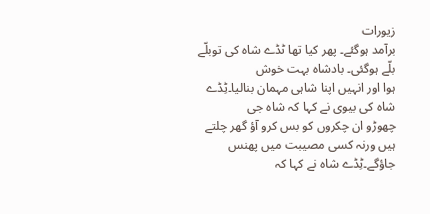زیورات
برآمد ہوگئے۔ پھر کیا تھا ٹڈے شاہ کی توبلّے بلّے ہوگئی۔ بادشاہ بہت خوش
ہوا اور انہیں اپنا شاہی مہمان بنالیا۔ٹِڈے شاہ کی بیوی نے کہا کہ شاہ جی
چھوڑو ان چکروں کو بس کرو آؤ گھر چلتے ہیں ورنہ کسی مصیبت میں پھنس
جاؤگے۔ٹِڈے شاہ نے کہا کہ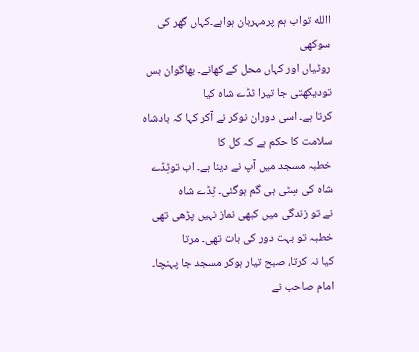االله تواب ہم پرمہربان ہواہے۔کہاں گھر کی سوکھی
روٹیاں اور کہاں محل کے کھانے۔ بھاگوان بس تودیکھتی جا تیرا ٹڈے شاہ کیا
کرتا ہے۔ اسی دوران نوکر نے آکر کہا کہ بادشاہ سلامت کا حکم ہے کہ کل کا
خطبہ مسجد میں آپ نے دینا ہے۔ اب توٹِڈے شاہ کی سِٹی ہی گم ہوگئی۔ ٹِڈے شاہ
نے تو زندگی میں کبھی نماز نہیں پڑھی تھی خطبہ تو بہت دور کی بات تھی۔ مرتا
کیا نہ کرتا، صبح تیار ہوکر مسجد جا پہنچا۔ امام صاحب نے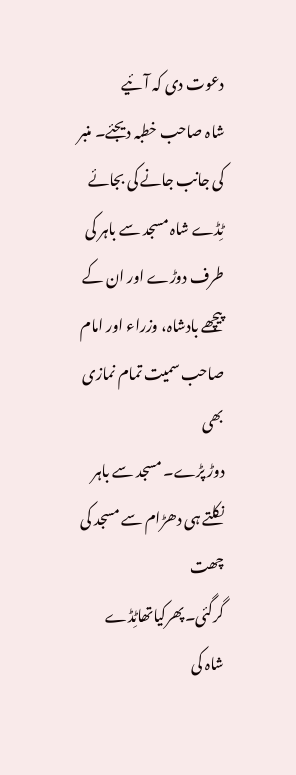دعوت دی کہ آئیے
شاہ صاحب خطبہ دیجئے۔ منبر کی جانب جانے کی بجائے ٹِڈے شاہ مسجد سے باہر کی
طرف دوڑے اور ان کے پیچھے بادشاہ، وزراء اور امام صاحب سمیت تمام نمازی بھی
دوڑ پڑے۔ مسجد سے باہر نکلتے ہی دھڑام سے مسجد کی چھت گرگئی۔پھرکیاتھاٹِڈے
شاہ کی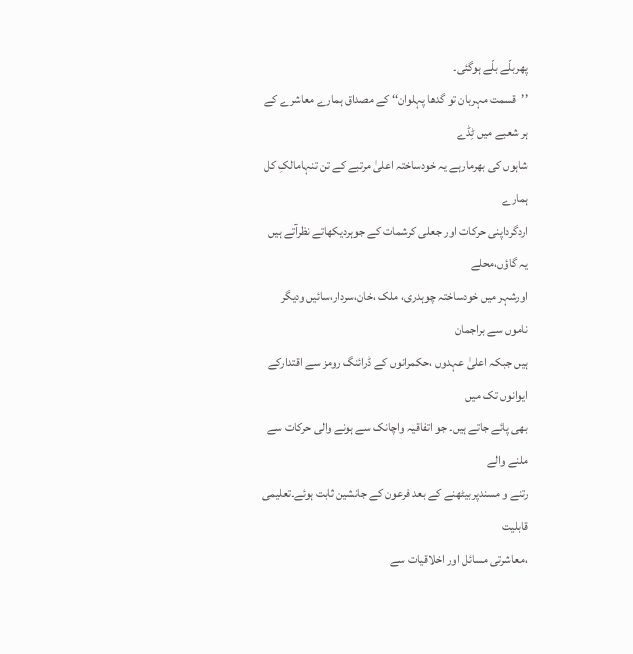پھربلّے بلّے ہوگئی۔
’’قسمت مہربان تو گدھا پہلوان‘‘ کے مصداق ہمارے معاشرے کے ہر شعبے میں ٹِڈے
شاہوں کی بھرمارہے یہ خودساختہ اعلیٰ مرتبے کے تن تنہامالکِ کل ہمارے
اردگرداپنی حرکات اور جعلی کرشمات کے جوہردیکھاتے نظرآتے ہیں یہ گاؤں،محلے
اورشہر میں خودساختہ چوہدری، ملک ،خان،سردار،سائیں ودیگر ناموں سے براجمان
ہیں جبکہ اعلیٰ عہدوں ،حکمرانوں کے ڈرائنگ رومز سے اقتدارکے ایوانوں تک میں
بھی پائے جاتے ہیں۔ جو اتفاقیہ واچانک سے ہونے والی حرکات سے ملنے والے
رتنے و مسندپربیٹھنے کے بعد فرعون کے جانشین ثابت ہوئے۔تعلیمی قابلیت
،معاشرتی مسائل اور اخلاقیات سے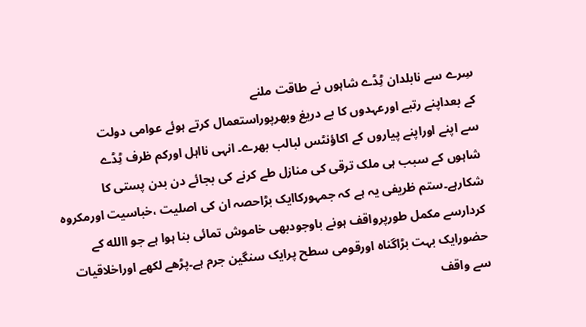سِرے سے نابلدان ٹِڈے شاہوں نے طاقت ملنے
کے بعداپنے رتبے اورعہدوں کا بے دریغ وبھرپوراستعمال کرتے ہوئے عوامی دولت
سے اپنے اوراپنے پیاروں کے اکاؤنٹس لبالب بھرے۔ انہی نااہل اورکم ظرف ٹِڈے
شاہوں کے سبب ہی ملک ترقی کی منازل طے کرنے کی بجائے دن بدن پستی کا
شکارہے۔ستم ظریفی یہ ہے کہ جمہورکاایک بڑاحصہ ان کی اصلیت ،خباسیت اورمکروہ
کردارسے مکمل طورپرواقف ہونے باوجودبھی خاموش تمائی بنا ہوا ہے جو االله کے
حضورایک بہت بڑاگناہ اورقومی سطح پرایک سنگین جرم ہے۔پڑھے لکھے اوراخلاقیات
سے واقف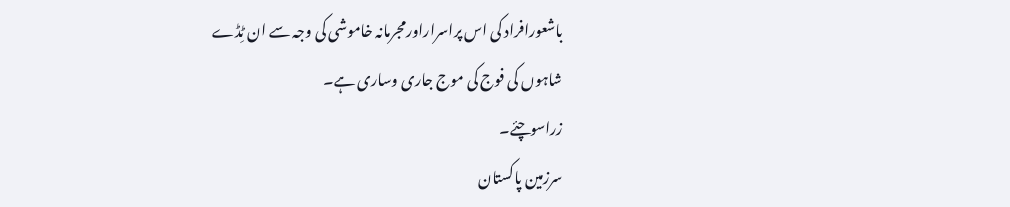باشعورافراد کی اس پراسراراورمجرمانہ خاموشی کی وجہ سے ان ٹِڈے
شاہوں کی فوج کی موج جاری وساری ہے۔
زراسوچئے۔
سرزمین پاکستان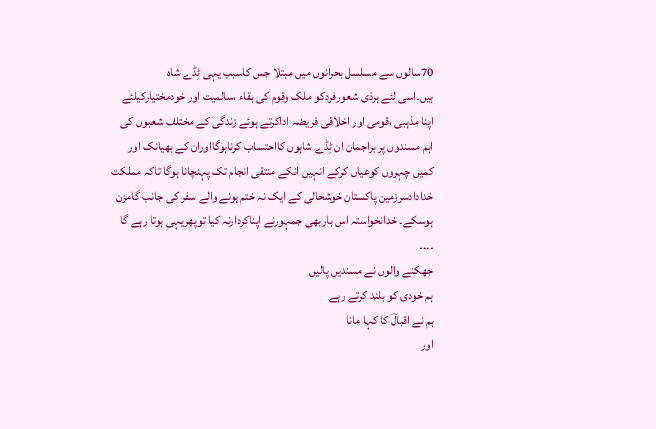70سالوں سے مسلسل بحرانوں میں مبتلا جس کاسبب یہی ٹِڈے شاہ
ہیں۔اسی لئے ہرذی شعورفردکو ملک وقوم کی بقاء ،سالمیت اور خودمختیارکیلئے
اپنا مذہبی ،قومی اور اخلاقی فریضہ اداکرتے ہوئے زندگی کے مختلف شعبوں کی
اہم مسندوں پر براجمان ان ٹِڈے شاہوں کااحتساب کرناہوگااوران کے بھیانک اور
کمیں چہروں کوعیاں کرکے انہیں انکے منتقی انجام تک پہنچانا ہوگا تاکہ مملکت
خدادادسرزمین پاکستان خوشحالی کے ایک نہ ختم ہونے والے سفر کی جانب گامزن
ہوسکے۔ خدانخواستہ اس باربھی جمہورنے اپناکردارنہ کیا توپھریہی ہوتا رہے گا
۔۔۔۔
جھکنے والوں نے مسندیں پالیں
ہم خودی کو بلند کرتے رہے
ہم نے اقبالؔ کا کہا مانا
اور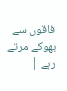فاقوں سے بھوکے مرتے رہے |